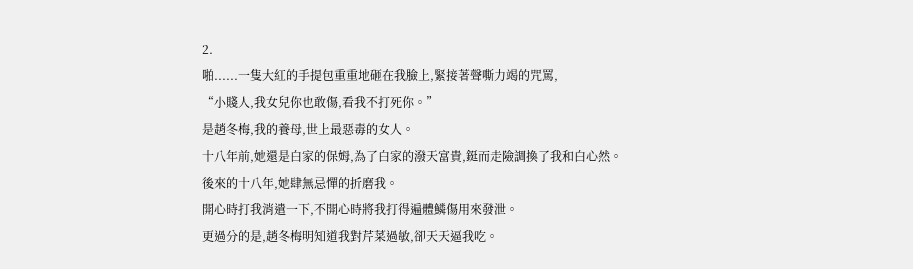2.
啪......一隻大紅的手提包重重地砸在我臉上,緊接著聲嘶力竭的咒罵,
“小賤人,我女兒你也敢傷,看我不打死你。”
是趙冬梅,我的養母,世上最惡毒的女人。
十八年前,她還是白家的保姆,為了白家的潑天富貴,鋌而走險調換了我和白心然。
後來的十八年,她肆無忌憚的折磨我。
開心時打我消遣一下,不開心時將我打得遍體鱗傷用來發泄。
更過分的是,趙冬梅明知道我對芹菜過敏,卻天天逼我吃。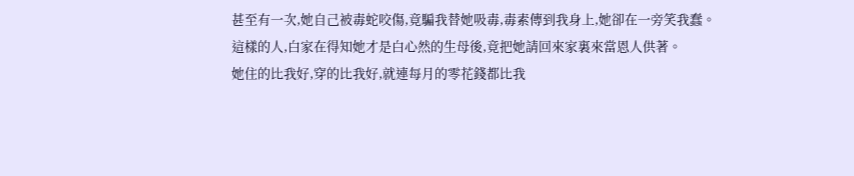甚至有一次,她自己被毒蛇咬傷,竟騙我替她吸毒,毒素傳到我身上,她卻在一旁笑我蠢。
這樣的人,白家在得知她才是白心然的生母後,竟把她請回來家裏來當恩人供著。
她住的比我好,穿的比我好,就連每月的零花錢都比我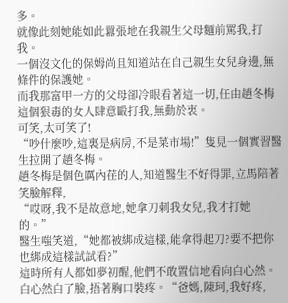多。
就像此刻她能如此囂張地在我親生父母麵前罵我,打我。
一個沒文化的保姆尚且知道站在自己親生女兒身邊,無條件的保護她。
而我那富甲一方的父母卻冷眼看著這一切,任由趙冬梅這個狠毒的女人肆意毆打我,無動於衷。
可笑,太可笑了!
“吵什麼吵,這裏是病房,不是菜市場!”隻見一個實習醫生拉開了趙冬梅。
趙冬梅是個色厲內荏的人,知道醫生不好得罪,立馬陪著笑臉解釋,
“哎呀,我不是故意地,她拿刀刺我女兒,我才打她的。”
醫生嗤笑道,“她都被綁成這樣,能拿得起刀?要不把你也綁成這樣試試看?”
這時所有人都如夢初醒,他們不敢置信地看向白心然。
白心然白了臉,捂著胸口裝疼。“爸媽,陳珂,我好疼,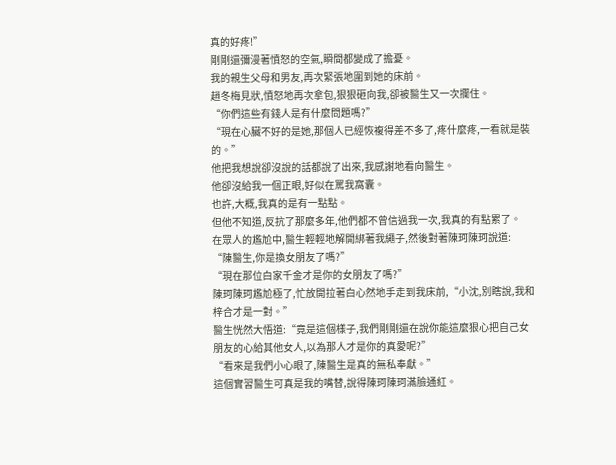真的好疼!”
剛剛還彌漫著憤怒的空氣,瞬間都變成了擔憂。
我的親生父母和男友,再次緊張地圍到她的床前。
趙冬梅見狀,憤怒地再次拿包,狠狠砸向我,卻被醫生又一次攔住。
“你們這些有錢人是有什麼問題嗎?”
“現在心臟不好的是她,那個人已經恢複得差不多了,疼什麼疼,一看就是裝的。”
他把我想說卻沒說的話都說了出來,我感謝地看向醫生。
他卻沒給我一個正眼,好似在罵我窩囊。
也許,大概,我真的是有一點點。
但他不知道,反抗了那麼多年,他們都不曾信過我一次,我真的有點累了。
在眾人的尷尬中,醫生輕輕地解開綁著我繩子,然後對著陳珂陳珂說道:
“陳醫生,你是換女朋友了嗎?”
“現在那位白家千金才是你的女朋友了嗎?”
陳珂陳珂尷尬極了,忙放開拉著白心然地手走到我床前,“小沈,別瞎說,我和梓合才是一對。”
醫生恍然大悟道:“竟是這個樣子,我們剛剛還在說你能這麼狠心把自己女朋友的心給其他女人,以為那人才是你的真愛呢?”
“看來是我們小心眼了,陳醫生是真的無私奉獻。”
這個實習醫生可真是我的嘴替,說得陳珂陳珂滿臉通紅。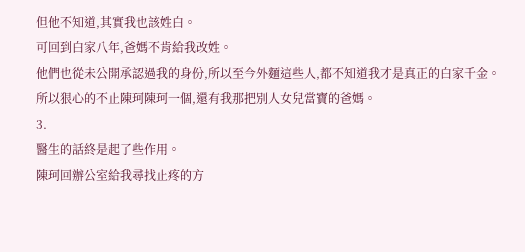但他不知道,其實我也該姓白。
可回到白家八年,爸媽不肯給我改姓。
他們也從未公開承認過我的身份,所以至今外麵這些人,都不知道我才是真正的白家千金。
所以狠心的不止陳珂陳珂一個,還有我那把別人女兒當寶的爸媽。
3.
醫生的話終是起了些作用。
陳珂回辦公室給我尋找止疼的方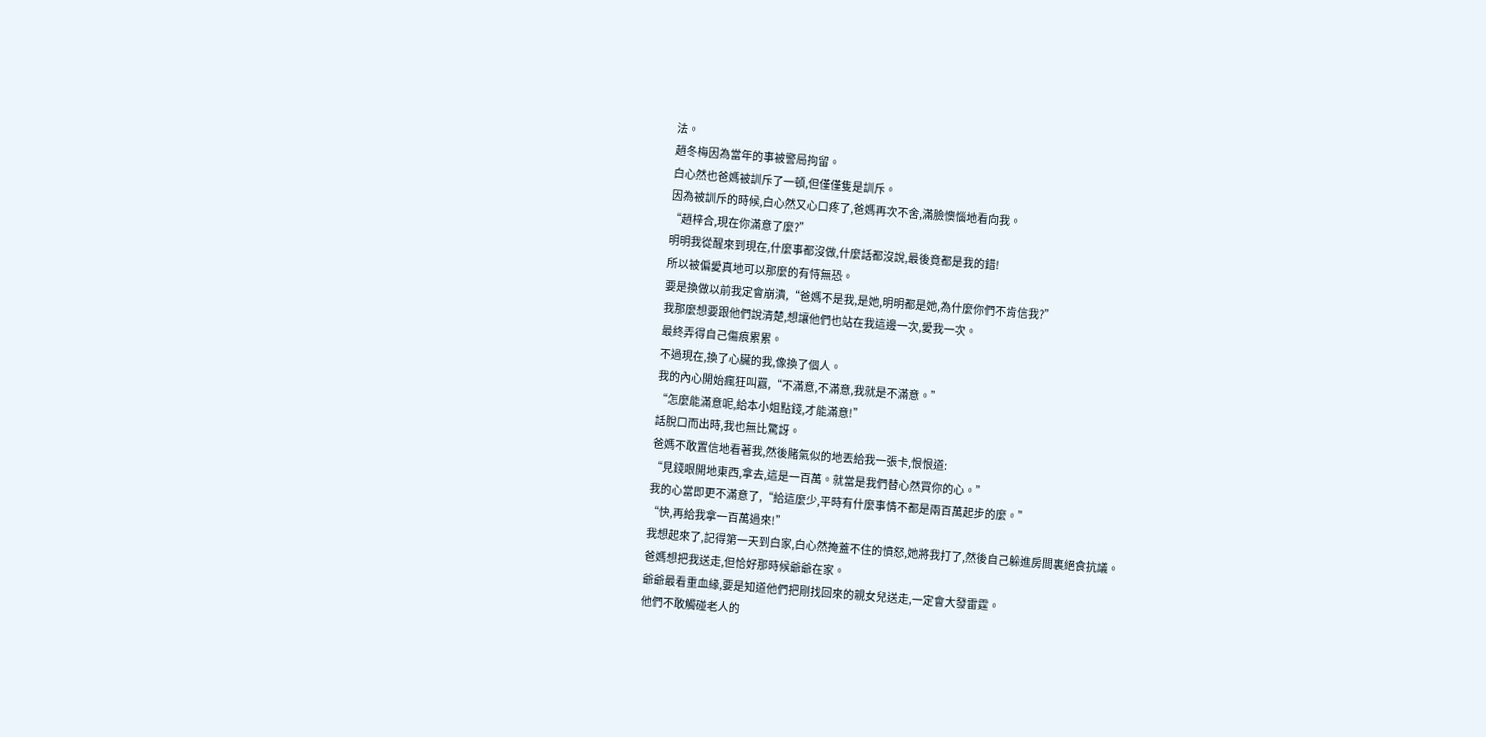法。
趙冬梅因為當年的事被警局拘留。
白心然也爸媽被訓斥了一頓,但僅僅隻是訓斥。
因為被訓斥的時候,白心然又心口疼了,爸媽再次不舍,滿臉懊惱地看向我。
“趙梓合,現在你滿意了麼?”
明明我從醒來到現在,什麼事都沒做,什麼話都沒說,最後竟都是我的錯!
所以被偏愛真地可以那麼的有恃無恐。
要是換做以前我定會崩潰,“爸媽不是我,是她,明明都是她,為什麼你們不肯信我?”
我那麼想要跟他們說清楚,想讓他們也站在我這邊一次,愛我一次。
最終弄得自己傷痕累累。
不過現在,換了心臟的我,像換了個人。
我的內心開始瘋狂叫囂,“不滿意,不滿意,我就是不滿意。”
“怎麼能滿意呢,給本小姐點錢,才能滿意!”
話脫口而出時,我也無比驚訝。
爸媽不敢置信地看著我,然後賭氣似的地丟給我一張卡,恨恨道:
“見錢眼開地東西,拿去,這是一百萬。就當是我們替心然買你的心。”
我的心當即更不滿意了,“給這麼少,平時有什麼事情不都是兩百萬起步的麼。”
“快,再給我拿一百萬過來!”
我想起來了,記得第一天到白家,白心然掩蓋不住的憤怒,她將我打了,然後自己躲進房間裏絕食抗議。
爸媽想把我送走,但恰好那時候爺爺在家。
爺爺最看重血緣,要是知道他們把剛找回來的親女兒送走,一定會大發雷霆。
他們不敢觸碰老人的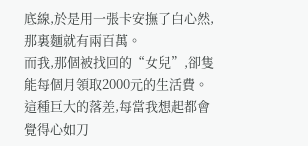底線,於是用一張卡安撫了白心然,那裏麵就有兩百萬。
而我,那個被找回的“女兒”,卻隻能每個月領取2000元的生活費。
這種巨大的落差,每當我想起都會覺得心如刀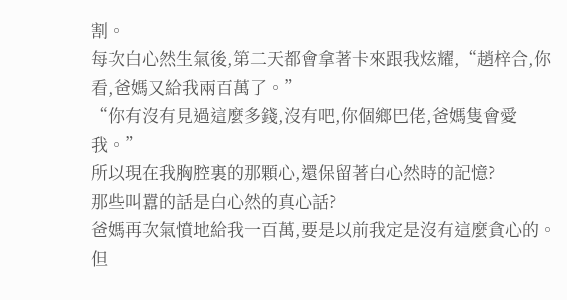割。
每次白心然生氣後,第二天都會拿著卡來跟我炫耀,“趙梓合,你看,爸媽又給我兩百萬了。”
“你有沒有見過這麼多錢,沒有吧,你個鄉巴佬,爸媽隻會愛我。”
所以現在我胸腔裏的那顆心,還保留著白心然時的記憶?
那些叫囂的話是白心然的真心話?
爸媽再次氣憤地給我一百萬,要是以前我定是沒有這麼貪心的。
但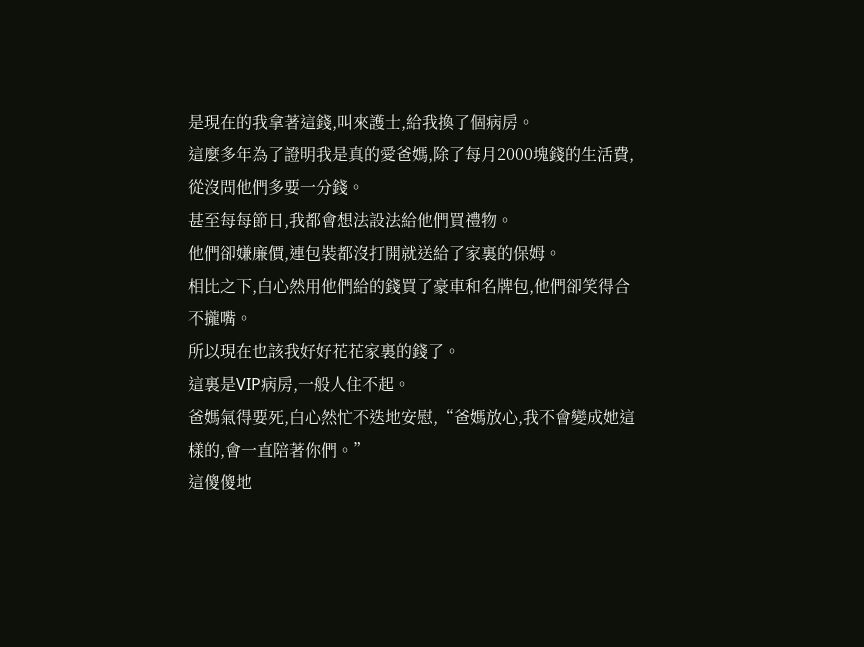是現在的我拿著這錢,叫來護士,給我換了個病房。
這麼多年為了證明我是真的愛爸媽,除了每月2000塊錢的生活費,從沒問他們多要一分錢。
甚至每每節日,我都會想法設法給他們買禮物。
他們卻嫌廉價,連包裝都沒打開就送給了家裏的保姆。
相比之下,白心然用他們給的錢買了豪車和名牌包,他們卻笑得合不攏嘴。
所以現在也該我好好花花家裏的錢了。
這裏是VIP病房,一般人住不起。
爸媽氣得要死,白心然忙不迭地安慰,“爸媽放心,我不會變成她這樣的,會一直陪著你們。”
這傻傻地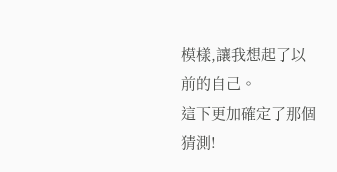模樣,讓我想起了以前的自己。
這下更加確定了那個猜測!